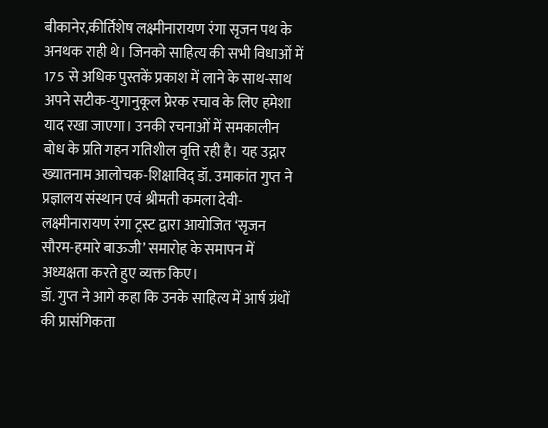बीकानेर,कीर्तिशेष लक्ष्मीनारायण रंगा सृजन पथ के अनथक राही थे। जिनको साहित्य की सभी विधाओं में 175 से अधिक पुस्तकें प्रकाश में लाने के साथ-साथ अपने सटीक-युगानुकूल प्रेरक रचाव के लिए हमेशा याद रखा जाएगा। उनकी रचनाओं में समकालीन बोध के प्रति गहन गतिशील वृत्ति रही है। यह उद्गार ख्यातनाम आलोचक-शिक्षाविद् डॉ. उमाकांत गुप्त ने प्रज्ञालय संस्थान एवं श्रीमती कमला देवी-लक्ष्मीनारायण रंगा ट्रस्ट द्वारा आयोजित ‘सृजन सौरम-हमारे बाऊजी’ समारोह के समापन में अध्यक्षता करते हुए व्यक्त किए।
डॉ. गुप्त ने आगे कहा कि उनके साहित्य में आर्ष ग्रंथों की प्रासंगिकता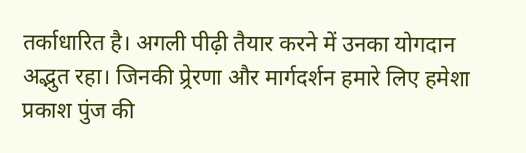तर्काधारित है। अगली पीढ़ी तैयार करने में उनका योगदान अद्भुत रहा। जिनकी प्र्रेरणा और मार्गदर्शन हमारे लिए हमेशा प्रकाश पुंज की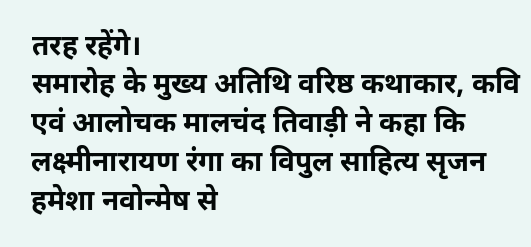तरह रहेंगे।
समारोह के मुख्य अतिथि वरिष्ठ कथाकार, कवि एवं आलोचक मालचंद तिवाड़ी ने कहा कि लक्ष्मीनारायण रंगा का विपुल साहित्य सृजन हमेशा नवोन्मेष से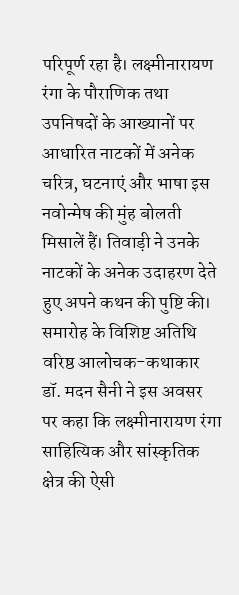परिपूर्ण रहा है। लक्ष्मीनारायण रंगा के पौराणिक तथा उपनिषदों के आख्यानों पर आधारित नाटकों में अनेक चरित्र, घटनाएं और भाषा इस नवोन्मेष की मुंह बोलती मिसालें हैं। तिवाड़ी ने उनके नाटकों के अनेक उदाहरण देते हुए अपने कथन की पुष्टि की।
समारोह के विशिष्ट अतिथि वरिष्ठ आलोचक-कथाकार डॉ. मदन सैनी ने इस अवसर पर कहा कि लक्ष्मीनारायण रंगा साहित्यिक और सांस्कृतिक क्षेत्र की ऐसी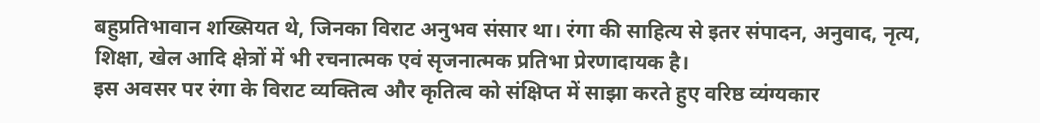बहुप्रतिभावान शख्सियत थे, जिनका विराट अनुभव संसार था। रंगा की साहित्य से इतर संपादन, अनुवाद, नृत्य, शिक्षा, खेल आदि क्षेत्रों में भी रचनात्मक एवं सृजनात्मक प्रतिभा प्रेरणादायक है।
इस अवसर पर रंगा के विराट व्यक्तित्व और कृतित्व को संक्षिप्त में साझा करते हुए वरिष्ठ व्यंग्यकार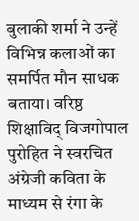बुलाकी शर्मा ने उन्हें विभिन्न कलाओं का समर्पित मौन साधक बताया। वरिष्ठ शिक्षाविद् विजगोपाल पुरोहित ने स्वरचित अंग्रेजी कविता के माध्यम से रंगा के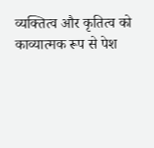व्यक्तित्व और कृतित्व को काव्यात्मक रूप से पेश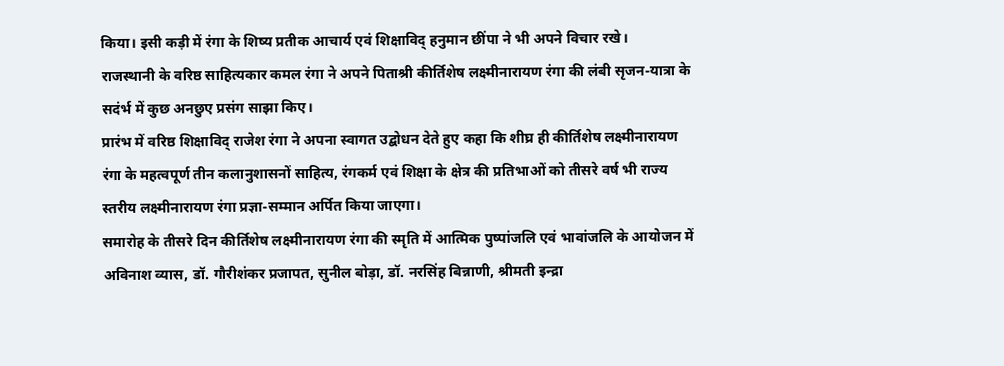किया। इसी कड़ी में रंगा के शिष्य प्रतीक आचार्य एवं शिक्षाविद् हनुमान छींपा ने भी अपने विचार रखे।
राजस्थानी के वरिष्ठ साहित्यकार कमल रंगा ने अपने पिताश्री कीर्तिशेष लक्ष्मीनारायण रंगा की लंबी सृजन-यात्रा के सदंर्भ में कुछ अनछुए प्रसंग साझा किए।
प्रारंभ में वरिष्ठ शिक्षाविद् राजेश रंगा ने अपना स्वागत उद्बोधन देते हुए कहा कि शीघ्र ही कीर्तिशेष लक्ष्मीनारायण रंगा के महत्वपूर्ण तीन कलानुशासनों साहित्य, रंगकर्म एवं शिक्षा के क्षेत्र की प्रतिभाओं को तीसरे वर्ष भी राज्य स्तरीय लक्ष्मीनारायण रंगा प्रज्ञा-सम्मान अर्पित किया जाएगा।
समारोह के तीसरे दिन कीर्तिशेष लक्ष्मीनारायण रंगा की स्मृति में आत्मिक पुष्पांजलि एवं भावांजलि के आयोजन में अविनाश व्यास, डॉ. गौरीशंकर प्रजापत, सुनील बोड़ा, डॉ. नरसिंह बिन्नाणी, श्रीमती इन्द्रा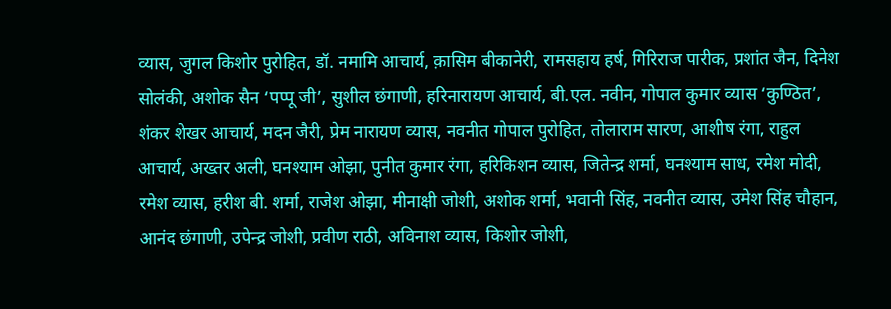व्यास, जुगल किशोर पुरोहित, डॉ. नमामि आचार्य, क़ासिम बीकानेरी, रामसहाय हर्ष, गिरिराज पारीक, प्रशांत जैन, दिनेश सोलंकी, अशोक सैन ‘पप्पू जी’, सुशील छंगाणी, हरिनारायण आचार्य, बी.एल. नवीन, गोपाल कुमार व्यास ‘कुण्ठित’, शंकर शेखर आचार्य, मदन जैरी, प्रेम नारायण व्यास, नवनीत गोपाल पुरोहित, तोलाराम सारण, आशीष रंगा, राहुल आचार्य, अख्तर अली, घनश्याम ओझा, पुनीत कुमार रंगा, हरिकिशन व्यास, जितेन्द्र शर्मा, घनश्याम साध, रमेश मोदी, रमेश व्यास, हरीश बी. शर्मा, राजेश ओझा, मीनाक्षी जोशी, अशोक शर्मा, भवानी सिंह, नवनीत व्यास, उमेश सिंह चौहान, आनंद छंगाणी, उपेन्द्र जोशी, प्रवीण राठी, अविनाश व्यास, किशोर जोशी,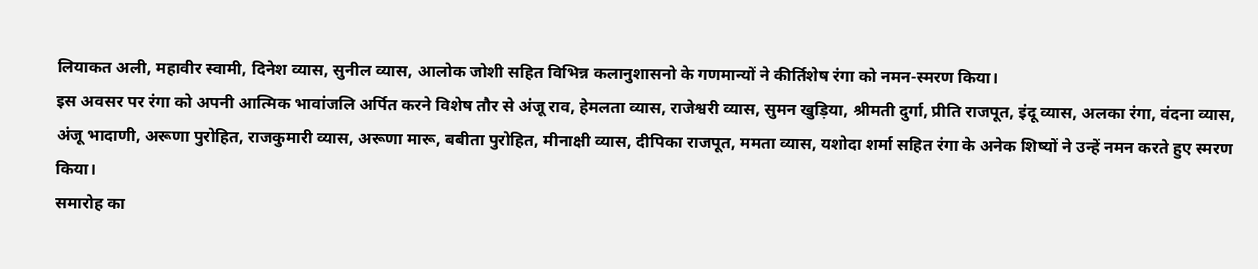लियाकत अली, महावीर स्वामी, दिनेश व्यास, सुनील व्यास, आलोक जोशी सहित विभिन्न कलानुशासनो के गणमान्यों ने कीर्तिशेष रंगा को नमन-स्मरण किया।
इस अवसर पर रंगा को अपनी आत्मिक भावांजलि अर्पित करने विशेष तौर से अंजू राव, हेमलता व्यास, राजेश्वरी व्यास, सुमन खुड़िया, श्रीमती दुर्गा, प्रीति राजपूत, इंदू व्यास, अलका रंगा, वंदना व्यास, अंजू भादाणी, अरूणा पुरोहित, राजकुमारी व्यास, अरूणा मारू, बबीता पुरोहित, मीनाक्षी व्यास, दीपिका राजपूत, ममता व्यास, यशोदा शर्मा सहित रंगा के अनेक शिष्यों ने उन्हें नमन करते हुए स्मरण किया।
समारोह का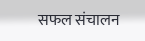सफल संचालन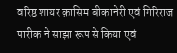वरिष्ठ शायर क़ासिम बीकानेरी एवं गिरिराज पारीक ने साझा रूप से किया एवं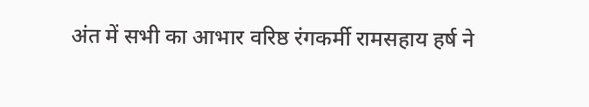अंत में सभी का आभार वरिष्ठ रंगकर्मी रामसहाय हर्ष ने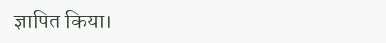ज्ञापित किया।